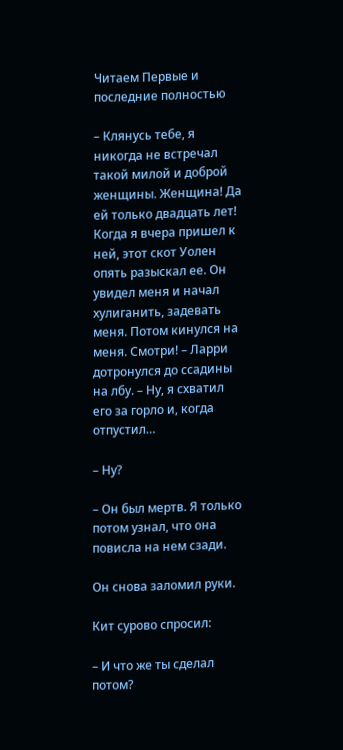Читаем Первые и последние полностью

– Клянусь тебе, я никогда не встречал такой милой и доброй женщины. Женщина! Да ей только двадцать лет! Когда я вчера пришел к ней, этот скот Уолен опять разыскал ее. Он увидел меня и начал хулиганить, задевать меня. Потом кинулся на меня. Смотри! – Ларри дотронулся до ссадины на лбу. – Ну, я схватил его за горло и, когда отпустил…

– Ну?

– Он был мертв. Я только потом узнал, что она повисла на нем сзади.

Он снова заломил руки.

Кит сурово спросил:

– И что же ты сделал потом?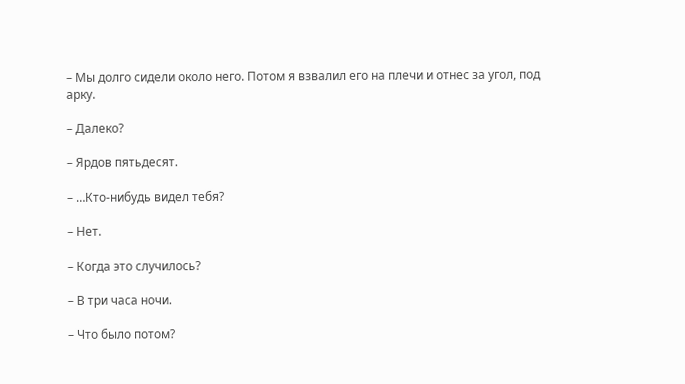– Мы долго сидели около него. Потом я взвалил его на плечи и отнес за угол, под арку.

– Далеко?

– Ярдов пятьдесят.

– …Кто-нибудь видел тебя?

– Нет.

– Когда это случилось?

– В три часа ночи.

– Что было потом?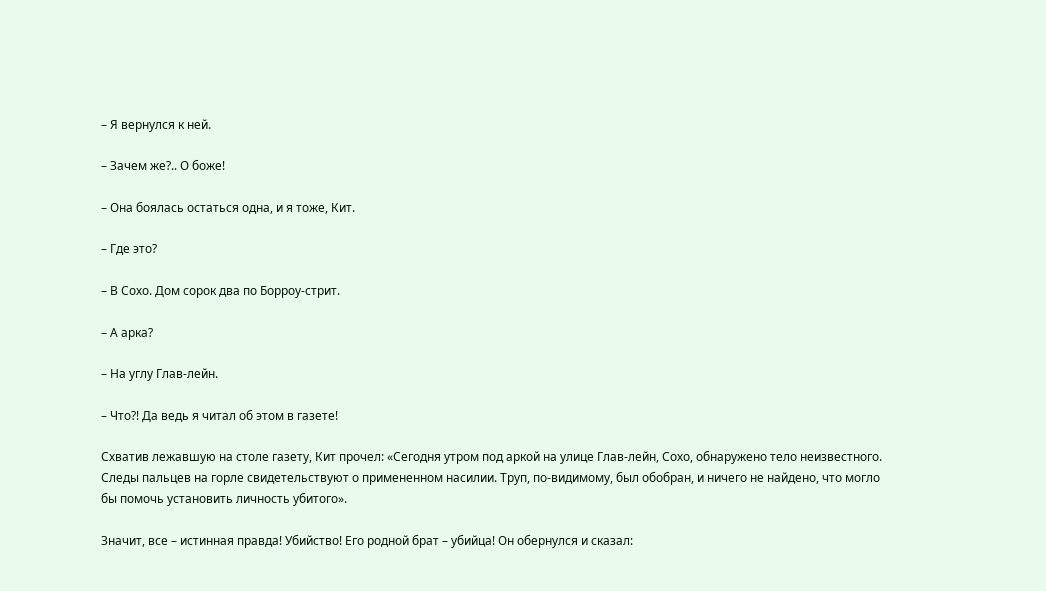– Я вернулся к ней.

– Зачем же?.. О боже!

– Она боялась остаться одна, и я тоже, Кит.

– Где это?

– В Сохо. Дом сорок два по Борроу-стрит.

– А арка?

– На углу Глав-лейн.

– Что?! Да ведь я читал об этом в газете!

Схватив лежавшую на столе газету, Кит прочел: «Сегодня утром под аркой на улице Глав-лейн, Сохо, обнаружено тело неизвестного. Следы пальцев на горле свидетельствуют о примененном насилии. Труп, по-видимому, был обобран, и ничего не найдено, что могло бы помочь установить личность убитого».

Значит, все – истинная правда! Убийство! Его родной брат – убийца! Он обернулся и сказал: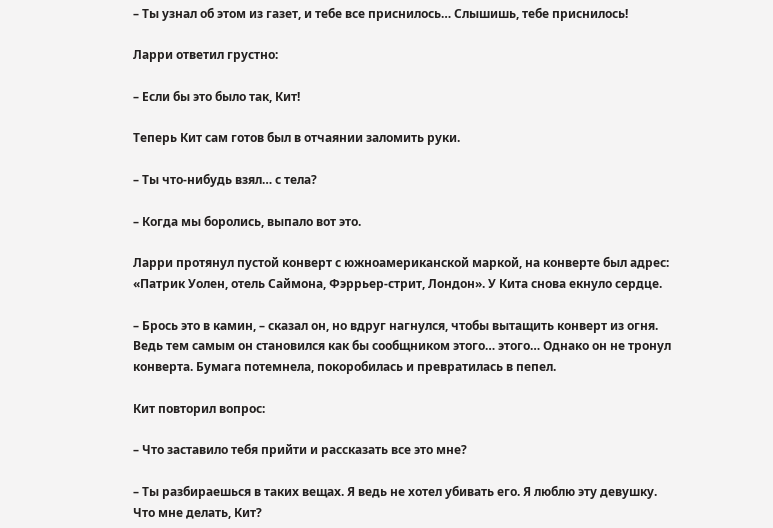– Ты узнал об этом из газет, и тебе все приснилось… Слышишь, тебе приснилось!

Ларри ответил грустно:

– Если бы это было так, Кит!

Теперь Кит сам готов был в отчаянии заломить руки.

– Ты что-нибудь взял… с тела?

– Когда мы боролись, выпало вот это.

Ларри протянул пустой конверт с южноамериканской маркой, на конверте был адрес: «Патрик Уолен, отель Саймона, Фэррьер-стрит, Лондон». У Кита снова екнуло сердце.

– Брось это в камин, – сказал он, но вдруг нагнулся, чтобы вытащить конверт из огня. Ведь тем самым он становился как бы сообщником этого… этого… Однако он не тронул конверта. Бумага потемнела, покоробилась и превратилась в пепел.

Кит повторил вопрос:

– Что заставило тебя прийти и рассказать все это мне?

– Ты разбираешься в таких вещах. Я ведь не хотел убивать его. Я люблю эту девушку. Что мне делать, Кит?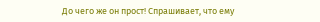До чего же он прост! Спрашивает, что ему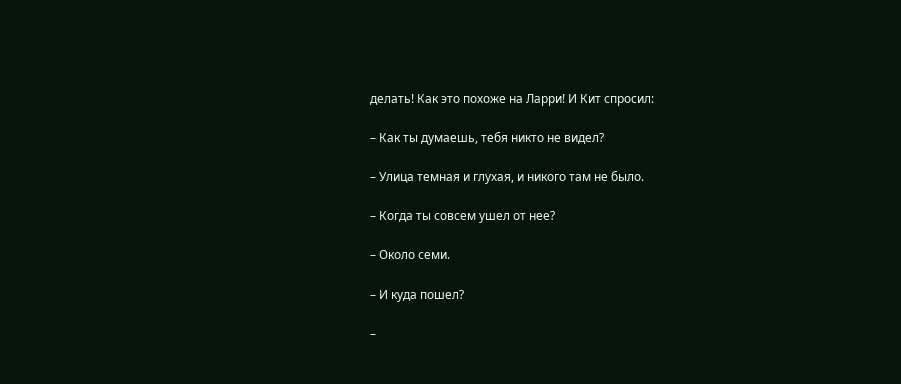делать! Как это похоже на Ларри! И Кит спросил:

– Как ты думаешь, тебя никто не видел?

– Улица темная и глухая, и никого там не было.

– Когда ты совсем ушел от нее?

– Около семи.

– И куда пошел?

–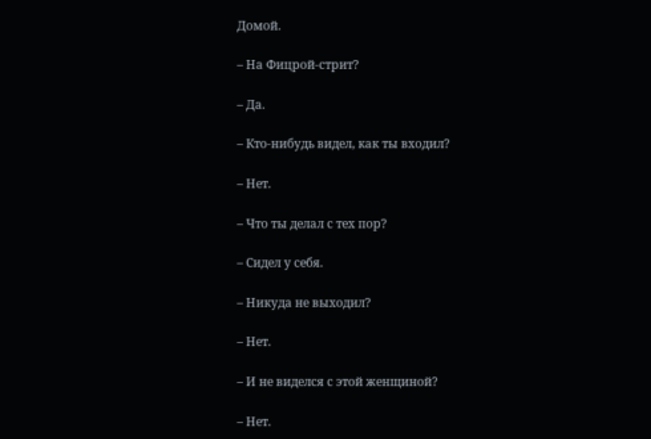Домой.

– На Фицрой-стрит?

– Да.

– Кто-нибудь видел, как ты входил?

– Нет.

– Что ты делал с тех пор?

– Сидел у себя.

– Никуда не выходил?

– Нет.

– И не виделся с этой женщиной?

– Нет.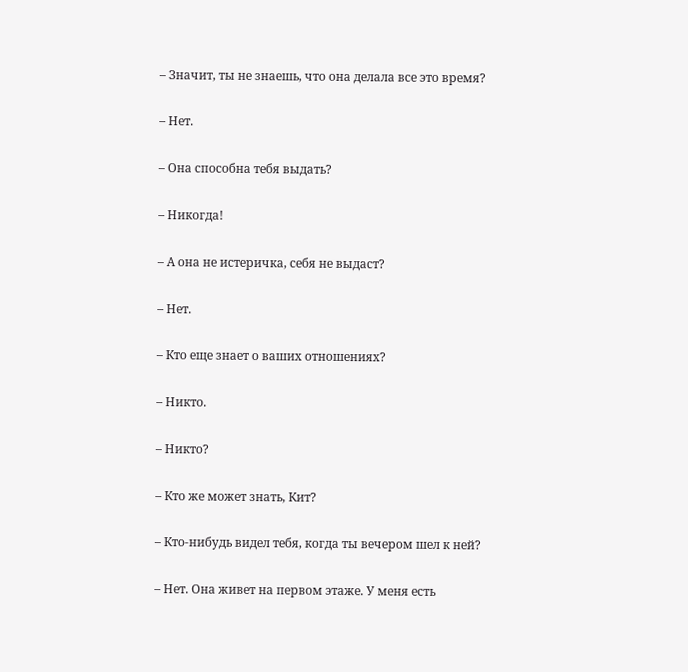– Значит, ты не знаешь, что она делала все это время?

– Нет.

– Она способна тебя выдать?

– Никогда!

– А она не истеричка, себя не выдаст?

– Нет.

– Кто еще знает о ваших отношениях?

– Никто.

– Никто?

– Кто же может знать, Кит?

– Кто-нибудь видел тебя, когда ты вечером шел к ней?

– Нет. Она живет на первом этаже. У меня есть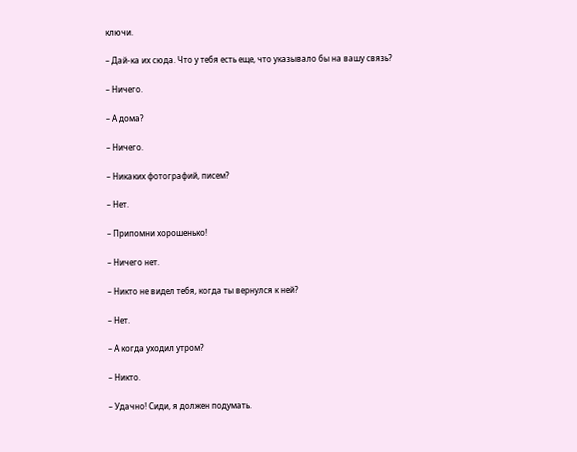ключи.

– Дай-ка их сюда. Что у тебя есть еще, что указывало бы на вашу связь?

– Ничего.

– А дома?

– Ничего.

– Никаких фотографий, писем?

– Нет.

– Припомни хорошенько!

– Ничего нет.

– Никто не видел тебя, когда ты вернулся к ней?

– Нет.

– А когда уходил утром?

– Никто.

– Удачно! Сиди, я должен подумать.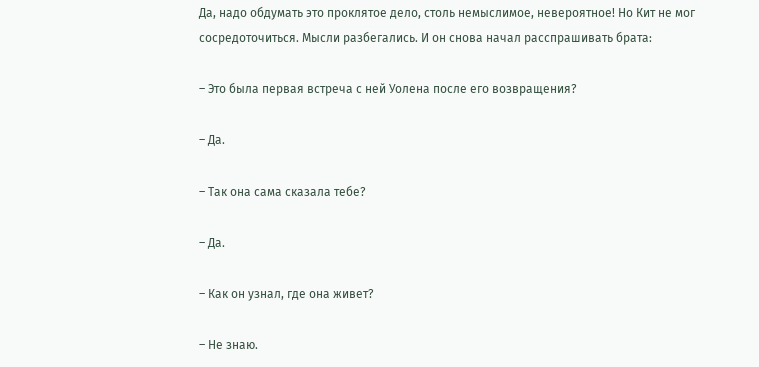Да, надо обдумать это проклятое дело, столь немыслимое, невероятное! Но Кит не мог сосредоточиться. Мысли разбегались. И он снова начал расспрашивать брата:

– Это была первая встреча с ней Уолена после его возвращения?

– Да.

– Так она сама сказала тебе?

– Да.

– Как он узнал, где она живет?

– Не знаю.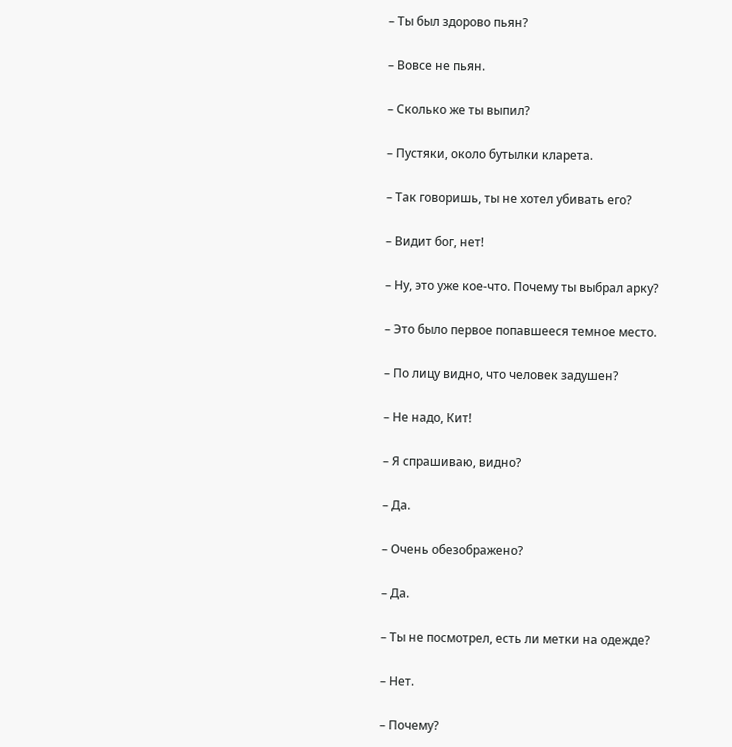– Ты был здорово пьян?

– Вовсе не пьян.

– Сколько же ты выпил?

– Пустяки, около бутылки кларета.

– Так говоришь, ты не хотел убивать его?

– Видит бог, нет!

– Ну, это уже кое-что. Почему ты выбрал арку?

– Это было первое попавшееся темное место.

– По лицу видно, что человек задушен?

– Не надо, Кит!

– Я спрашиваю, видно?

– Да.

– Очень обезображено?

– Да.

– Ты не посмотрел, есть ли метки на одежде?

– Нет.

– Почему?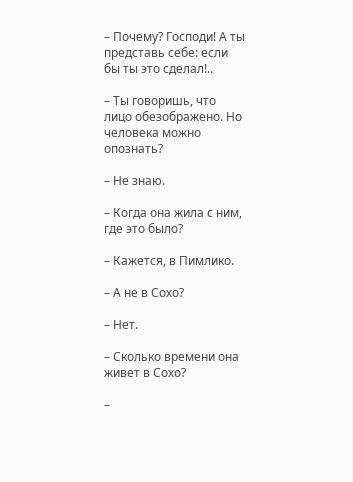– Почему? Господи! А ты представь себе: если бы ты это сделал!..

– Ты говоришь, что лицо обезображено. Но человека можно опознать?

– Не знаю.

– Когда она жила с ним, где это было?

– Кажется, в Пимлико.

– А не в Сохо?

– Нет.

– Сколько времени она живет в Сохо?

–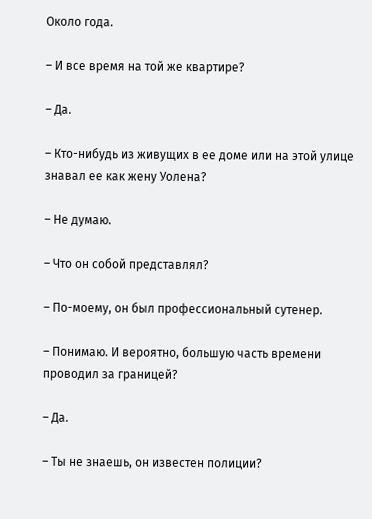Около года.

– И все время на той же квартире?

– Да.

– Кто-нибудь из живущих в ее доме или на этой улице знавал ее как жену Уолена?

– Не думаю.

– Что он собой представлял?

– По-моему, он был профессиональный сутенер.

– Понимаю. И вероятно, большую часть времени проводил за границей?

– Да.

– Ты не знаешь, он известен полиции?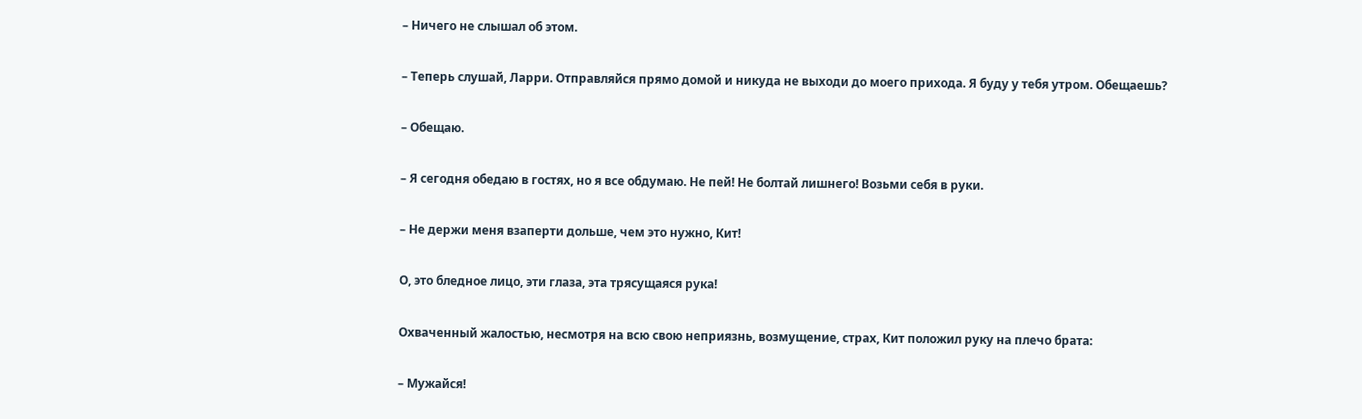– Ничего не слышал об этом.

– Теперь слушай, Ларри. Отправляйся прямо домой и никуда не выходи до моего прихода. Я буду у тебя утром. Обещаешь?

– Обещаю.

– Я сегодня обедаю в гостях, но я все обдумаю. Не пей! Не болтай лишнего! Возьми себя в руки.

– Не держи меня взаперти дольше, чем это нужно, Кит!

О, это бледное лицо, эти глаза, эта трясущаяся рука!

Охваченный жалостью, несмотря на всю свою неприязнь, возмущение, страх, Кит положил руку на плечо брата:

– Мужайся!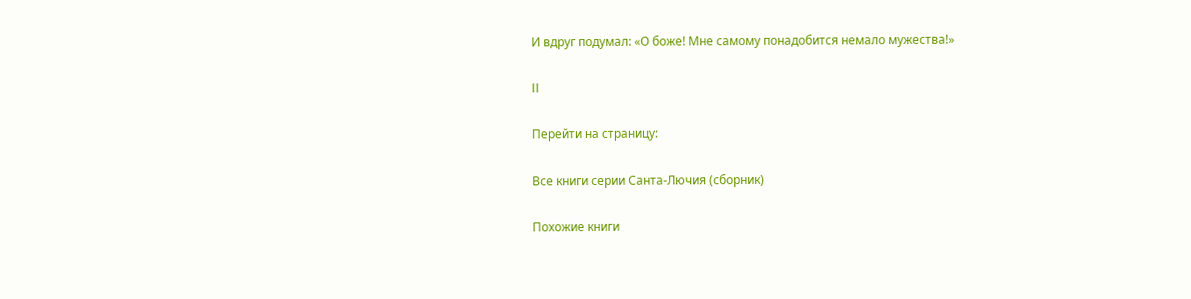И вдруг подумал: «О боже! Мне самому понадобится немало мужества!»

II

Перейти на страницу:

Все книги серии Санта-Лючия (сборник)

Похожие книги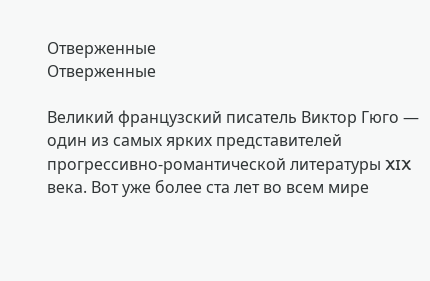Отверженные
Отверженные

Великий французский писатель Виктор Гюго — один из самых ярких представителей прогрессивно-романтической литературы XIX века. Вот уже более ста лет во всем мире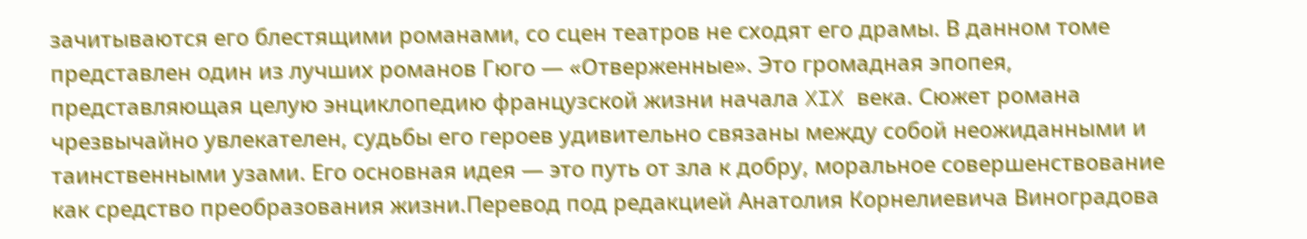зачитываются его блестящими романами, со сцен театров не сходят его драмы. В данном томе представлен один из лучших романов Гюго — «Отверженные». Это громадная эпопея, представляющая целую энциклопедию французской жизни начала XIX века. Сюжет романа чрезвычайно увлекателен, судьбы его героев удивительно связаны между собой неожиданными и таинственными узами. Его основная идея — это путь от зла к добру, моральное совершенствование как средство преобразования жизни.Перевод под редакцией Анатолия Корнелиевича Виноградова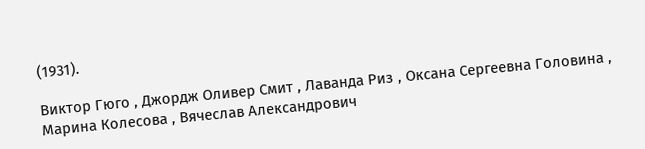(1931).

Виктор Гюго , Джордж Оливер Смит , Лаванда Риз , Оксана Сергеевна Головина , Марина Колесова , Вячеслав Александрович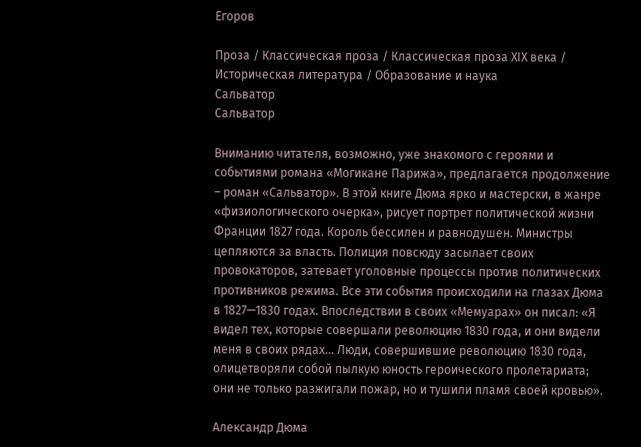Егоров

Проза / Классическая проза / Классическая проза ХIX века / Историческая литература / Образование и наука
Сальватор
Сальватор

Вниманию читателя, возможно, уже знакомого с героями и событиями романа «Могикане Парижа», предлагается продолжение – роман «Сальватор». В этой книге Дюма ярко и мастерски, в жанре «физиологического очерка», рисует портрет политической жизни Франции 1827 года. Король бессилен и равнодушен. Министры цепляются за власть. Полиция повсюду засылает своих провокаторов, затевает уголовные процессы против политических противников режима. Все эти события происходили на глазах Дюма в 1827—1830 годах. Впоследствии в своих «Мемуарах» он писал: «Я видел тех, которые совершали революцию 1830 года, и они видели меня в своих рядах… Люди, совершившие революцию 1830 года, олицетворяли собой пылкую юность героического пролетариата; они не только разжигали пожар, но и тушили пламя своей кровью».

Александр Дюма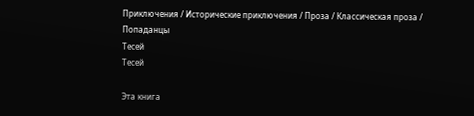Приключения / Исторические приключения / Проза / Классическая проза / Попаданцы
Тесей
Тесей

Эта книга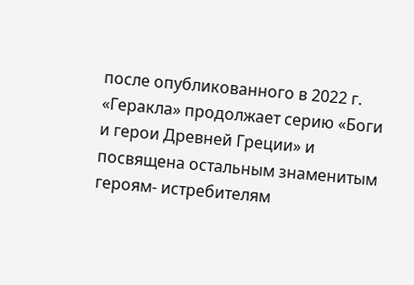после опубликованного в 2022 г. «Геракла» продолжает серию «Боги и герои Древней Греции» и посвящена остальным знаменитым героям- истребителям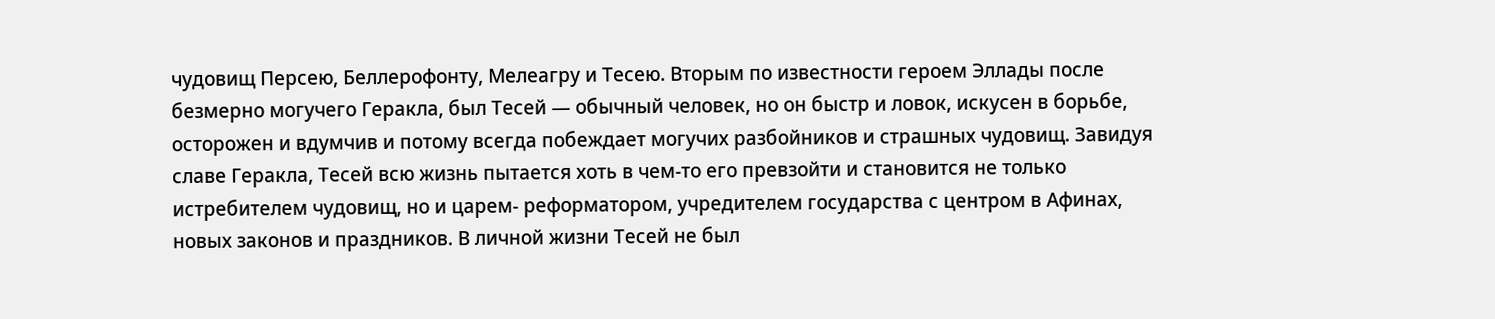чудовищ Персею, Беллерофонту, Мелеагру и Тесею. Вторым по известности героем Эллады после безмерно могучего Геракла, был Тесей — обычный человек, но он быстр и ловок, искусен в борьбе, осторожен и вдумчив и потому всегда побеждает могучих разбойников и страшных чудовищ. Завидуя славе Геракла, Тесей всю жизнь пытается хоть в чем-то его превзойти и становится не только истребителем чудовищ, но и царем- реформатором, учредителем государства с центром в Афинах, новых законов и праздников. В личной жизни Тесей не был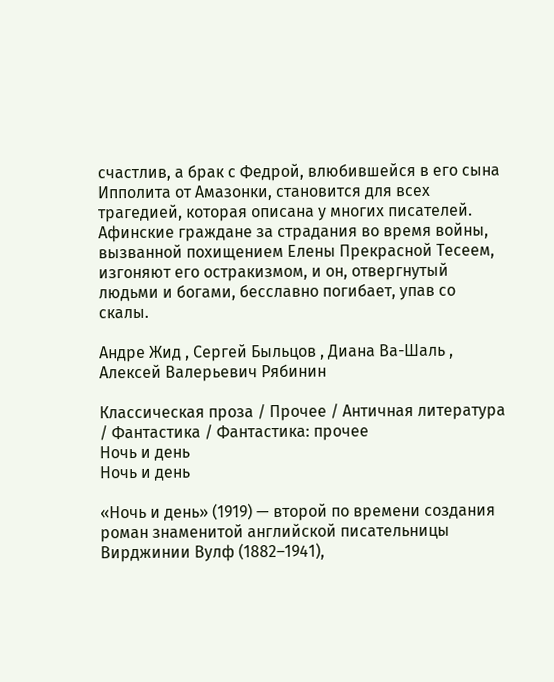счастлив, а брак с Федрой, влюбившейся в его сына Ипполита от Амазонки, становится для всех трагедией, которая описана у многих писателей. Афинские граждане за страдания во время войны, вызванной похищением Елены Прекрасной Тесеем, изгоняют его остракизмом, и он, отвергнутый людьми и богами, бесславно погибает, упав со скалы.

Андре Жид , Сергей Быльцов , Диана Ва-Шаль , Алексей Валерьевич Рябинин

Классическая проза / Прочее / Античная литература / Фантастика / Фантастика: прочее
Ночь и день
Ночь и день

«Ночь и день» (1919) — второй по времени создания роман знаменитой английской писательницы Вирджинии Вулф (1882–1941),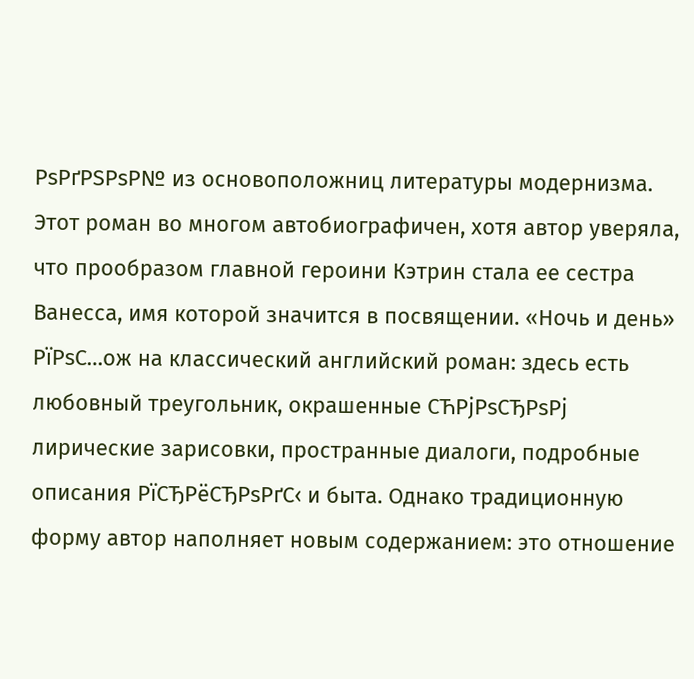РѕРґРЅРѕР№ из основоположниц литературы модернизма. Этот роман во многом автобиографичен, хотя автор уверяла, что прообразом главной героини Кэтрин стала ее сестра Ванесса, имя которой значится в посвящении. «Ночь и день» РїРѕС…ож на классический английский роман: здесь есть любовный треугольник, окрашенные СЋРјРѕСЂРѕРј лирические зарисовки, пространные диалоги, подробные описания РїСЂРёСЂРѕРґС‹ и быта. Однако традиционную форму автор наполняет новым содержанием: это отношение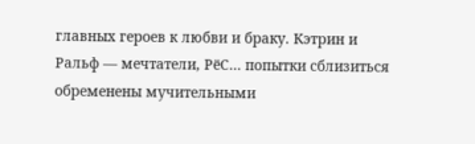главных героев к любви и браку. Кэтрин и Ральф — мечтатели, РёС… попытки сблизиться обременены мучительными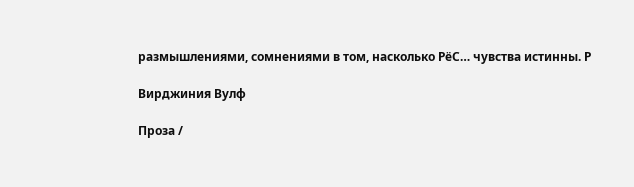размышлениями, сомнениями в том, насколько РёС… чувства истинны. Р

Вирджиния Вулф

Проза /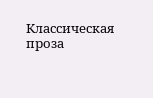Классическая проза